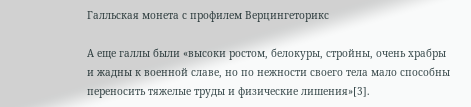Галльская монета с профилем Верцингеторикс

А еще галлы были «высоки ростом, белокуры, стройны, очень храбры и жадны к военной славе, но по нежности своего тела мало способны переносить тяжелые труды и физические лишения»[3].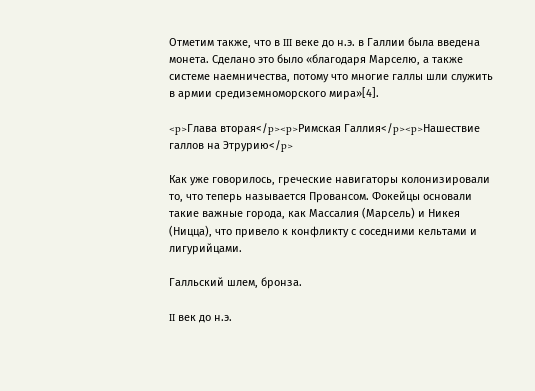Отметим также, что в III веке до н.э. в Галлии была введена монета. Сделано это было «благодаря Марселю, а также системе наемничества, потому что многие галлы шли служить в армии средиземноморского мира»[4].

<p>Глава вторая</p><p>Римская Галлия</p><p>Нашествие галлов на Этрурию</p>

Как уже говорилось, греческие навигаторы колонизировали то, что теперь называется Провансом. Фокейцы основали такие важные города, как Массалия (Марсель) и Никея (Ницца), что привело к конфликту с соседними кельтами и лигурийцами.

Галльский шлем, бронза.

II век до н.э.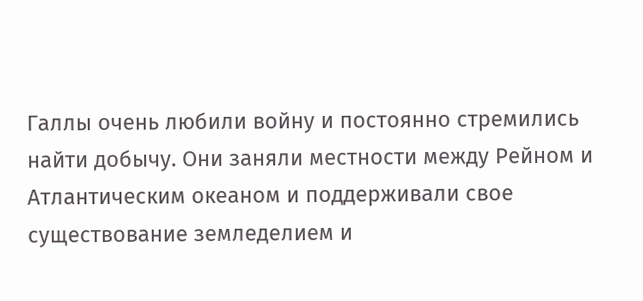Галлы очень любили войну и постоянно стремились найти добычу. Они заняли местности между Рейном и Атлантическим океаном и поддерживали свое существование земледелием и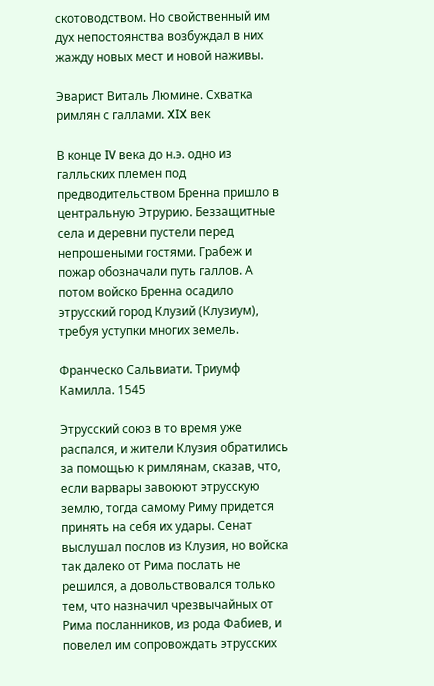скотоводством. Но свойственный им дух непостоянства возбуждал в них жажду новых мест и новой наживы.

Эварист Виталь Люмине. Схватка римлян с галлами. XIX век

В конце IV века до н.э. одно из галльских племен под предводительством Бренна пришло в центральную Этрурию. Беззащитные села и деревни пустели перед непрошеными гостями. Грабеж и пожар обозначали путь галлов. А потом войско Бренна осадило этрусский город Клузий (Клузиум), требуя уступки многих земель.

Франческо Сальвиати. Триумф Камилла. 1545

Этрусский союз в то время уже распался, и жители Клузия обратились за помощью к римлянам, сказав, что, если варвары завоюют этрусскую землю, тогда самому Риму придется принять на себя их удары. Сенат выслушал послов из Клузия, но войска так далеко от Рима послать не решился, а довольствовался только тем, что назначил чрезвычайных от Рима посланников, из рода Фабиев, и повелел им сопровождать этрусских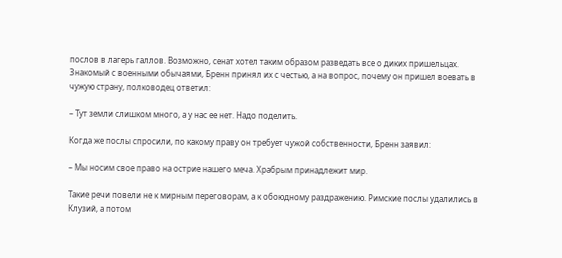послов в лагерь галлов. Возможно, сенат хотел таким образом разведать все о диких пришельцах. Знакомый с военными обычаями, Бренн принял их с честью, а на вопрос, почему он пришел воевать в чужую страну, полководец ответил:

– Тут земли слишком много, а у нас ее нет. Надо поделить.

Когда же послы спросили, по какому праву он требует чужой собственности, Бренн заявил:

– Мы носим свое право на острие нашего меча. Храбрым принадлежит мир.

Такие речи повели не к мирным переговорам, а к обоюдному раздражению. Римские послы удалились в Клузий, а потом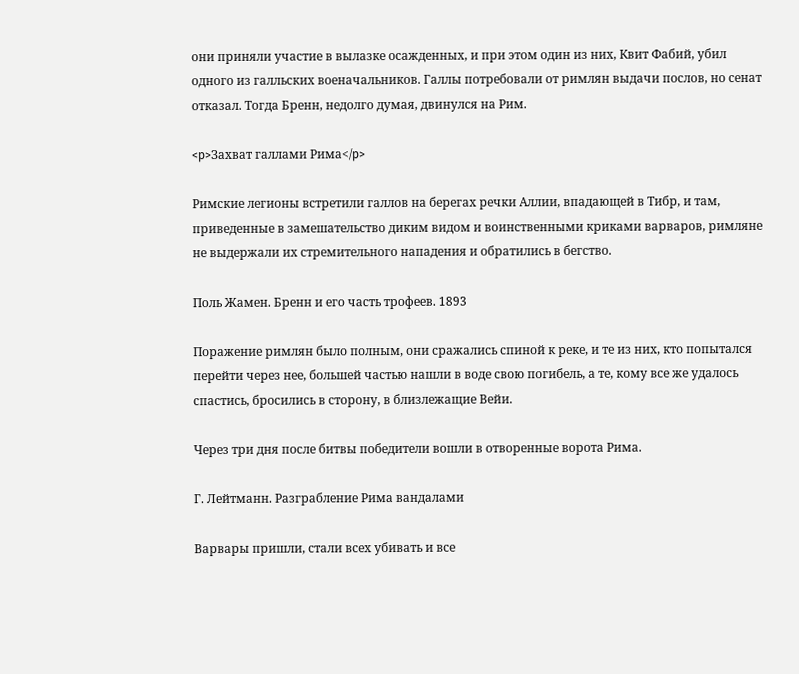они приняли участие в вылазке осажденных, и при этом один из них, Квит Фабий, убил одного из галльских военачальников. Галлы потребовали от римлян выдачи послов, но сенат отказал. Тогда Бренн, недолго думая, двинулся на Рим.

<p>Захват галлами Рима</p>

Римские легионы встретили галлов на берегах речки Аллии, впадающей в Тибр, и там, приведенные в замешательство диким видом и воинственными криками варваров, римляне не выдержали их стремительного нападения и обратились в бегство.

Поль Жамен. Бренн и его часть трофеев. 1893

Поражение римлян было полным, они сражались спиной к реке, и те из них, кто попытался перейти через нее, большей частью нашли в воде свою погибель, а те, кому все же удалось спастись, бросились в сторону, в близлежащие Вейи.

Через три дня после битвы победители вошли в отворенные ворота Рима.

Г. Лейтманн. Разграбление Рима вандалами

Варвары пришли, стали всех убивать и все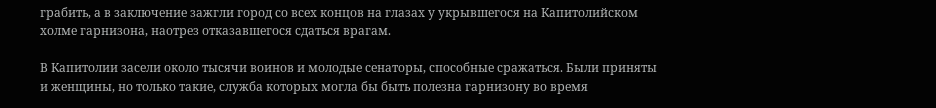грабить, а в заключение зажгли город со всех концов на глазах у укрывшегося на Капитолийском холме гарнизона, наотрез отказавшегося сдаться врагам.

В Капитолии засели около тысячи воинов и молодые сенаторы, способные сражаться. Были приняты и женщины, но только такие, служба которых могла бы быть полезна гарнизону во время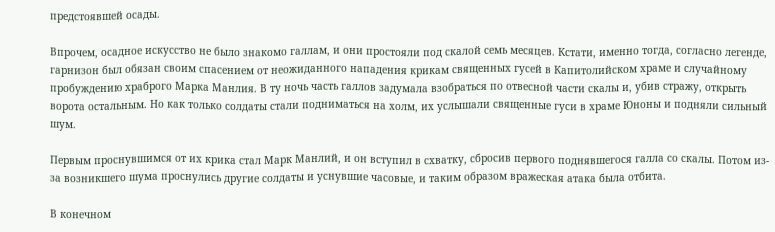предстоявшей осады.

Впрочем, осадное искусство не было знакомо галлам, и они простояли под скалой семь месяцев. Кстати, именно тогда, согласно легенде, гарнизон был обязан своим спасением от неожиданного нападения крикам священных гусей в Капитолийском храме и случайному пробуждению храброго Марка Манлия. В ту ночь часть галлов задумала взобраться по отвесной части скалы и, убив стражу, открыть ворота остальным. Но как только солдаты стали подниматься на холм, их услышали священные гуси в храме Юноны и подняли сильный шум.

Первым проснувшимся от их крика стал Марк Манлий, и он вступил в схватку, сбросив первого поднявшегося галла со скалы. Потом из-за возникшего шума проснулись другие солдаты и уснувшие часовые, и таким образом вражеская атака была отбита.

В конечном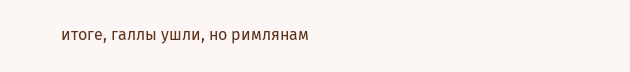итоге, галлы ушли, но римлянам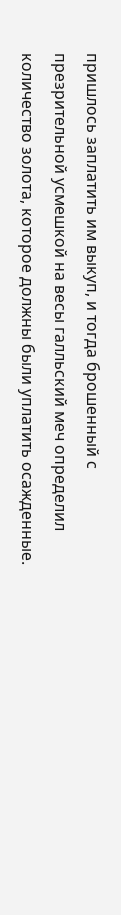пришлось заплатить им выкуп, и тогда брошенный с презрительной усмешкой на весы галльский меч определил количество золота, которое должны были уплатить осажденные.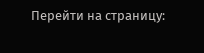Перейти на страницу: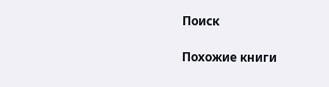Поиск

Похожие книги